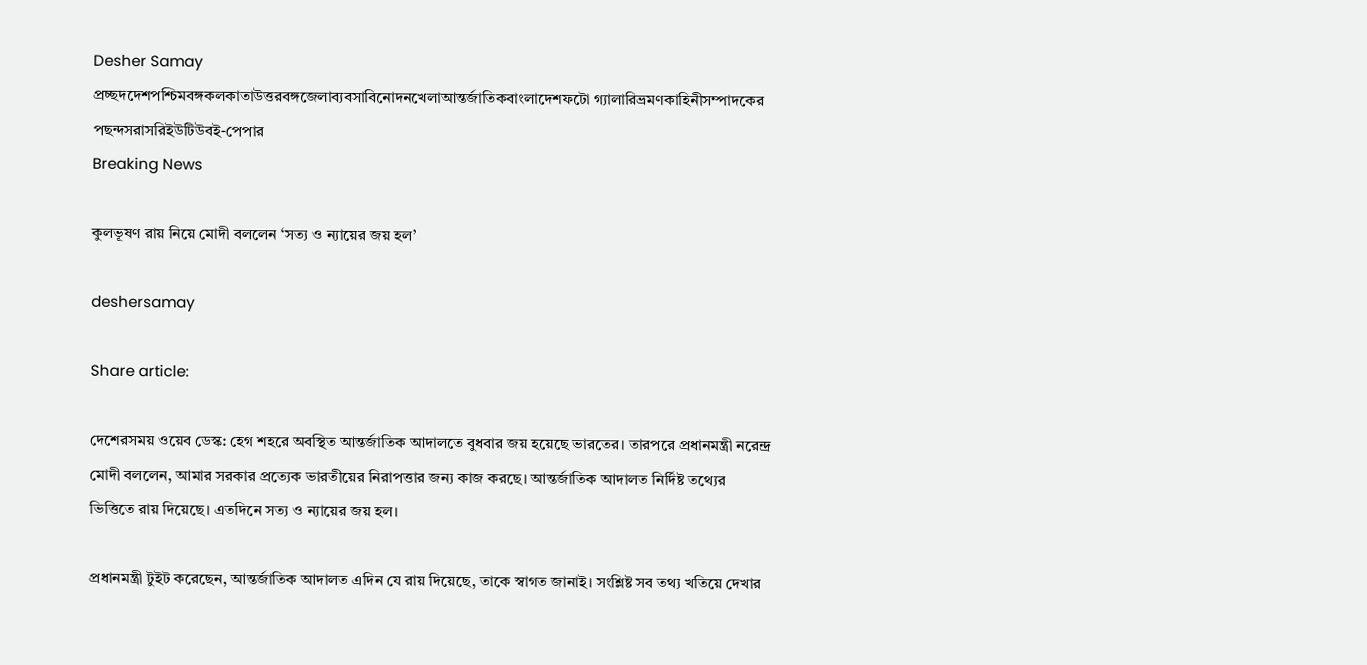Desher Samay
প্রচ্ছদদেশপশ্চিমবঙ্গকলকাতাউত্তরবঙ্গজেলাব্যবসাবিনোদনখেলাআন্তর্জাতিকবাংলাদেশফটো গ্যালারিভ্রমণকাহিনীসম্পাদকের পছন্দসরাসরিইউটিউবই-পেপার
Breaking News

কুলভূষণ রায় নিয়ে মোদী বললেন ‘সত্য ও ন্যায়ের জয় হল’

deshersamay

Share article:

দেশেরসময় ওয়েব ডেস্ক: হেগ শহরে অবস্থিত আন্তর্জাতিক আদালতে বুধবার জয় হয়েছে ভারতের। তারপরে প্রধানমন্ত্রী নরেন্দ্র মোদী বললেন, আমার সরকার প্রত্যেক ভারতীয়ের নিরাপত্তার জন্য কাজ করছে। আন্তর্জাতিক আদালত নির্দিষ্ট তথ্যের ভিত্তিতে রায় দিয়েছে। এতদিনে সত্য ও ন্যায়ের জয় হল।

প্রধানমন্ত্রী টুইট করেছেন, আন্তর্জাতিক আদালত এদিন যে রায় দিয়েছে, তাকে স্বাগত জানাই। সংশ্লিষ্ট সব তথ্য খতিয়ে দেখার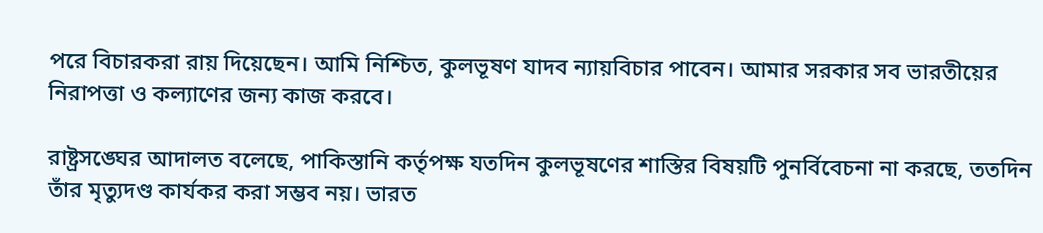পরে বিচারকরা রায় দিয়েছেন। আমি নিশ্চিত, কুলভূষণ যাদব ন্যায়বিচার পাবেন। আমার সরকার সব ভারতীয়ের নিরাপত্তা ও কল্যাণের জন্য কাজ করবে।

রাষ্ট্রসঙ্ঘের আদালত বলেছে, পাকিস্তানি কর্তৃপক্ষ যতদিন কুলভূষণের শাস্তির বিষয়টি পুনর্বিবেচনা না করছে, ততদিন তাঁর মৃত্যুদণ্ড কার্যকর করা সম্ভব নয়। ভারত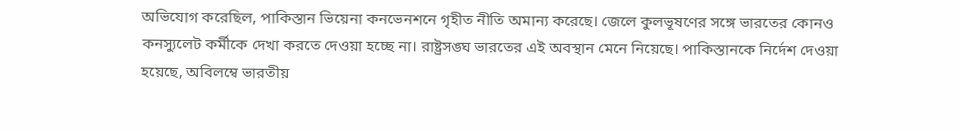অভিযোগ করেছিল, পাকিস্তান ভিয়েনা কনভেনশনে গৃহীত নীতি অমান্য করেছে। জেলে কুলভূষণের সঙ্গে ভারতের কোনও কনস্যুলেট কর্মীকে দেখা করতে দেওয়া হচ্ছে না। রাষ্ট্রসঙ্ঘ ভারতের এই অবস্থান মেনে নিয়েছে। পাকিস্তানকে নির্দেশ দেওয়া হয়েছে, অবিলম্বে ভারতীয়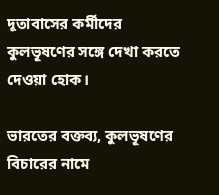দূতাবাসের কর্মীদের কুলভূষণের সঙ্গে দেখা করতে দেওয়া হোক।

ভারতের বক্তব্য, কুলভূষণের বিচারের নামে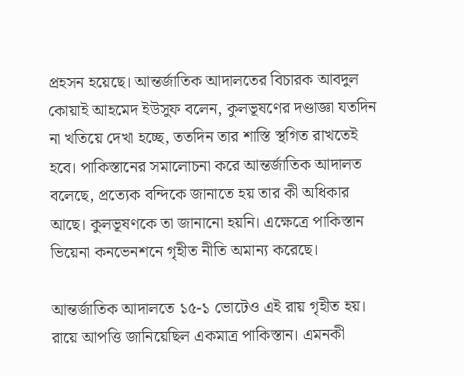প্রহসন হয়েছে। আন্তর্জাতিক আদালতের বিচারক আবদুল কোয়াই আহমেদ ইউসুফ বলেন, কুলভূষণের দণ্ডাজ্ঞা যতদিন না খতিয়ে দেখা হচ্ছে, ততদিন তার শাস্তি স্থগিত রাখতেই হবে। পাকিস্তানের সমালোচনা করে আন্তর্জাতিক আদালত বলেছে, প্রত্যেক বন্দিকে জানাতে হয় তার কী অধিকার আছে। কুলভূষণকে তা জানানো হয়নি। এক্ষেত্রে পাকিস্তান ভিয়েনা কনভেনশনে গৃহীত নীতি অমান্য করেছে।

আন্তর্জাতিক আদালতে ১৫-১ ভোটেও এই রায় গৃহীত হয়। রায়ে আপত্তি জানিয়েছিল একমাত্র পাকিস্তান। এমনকী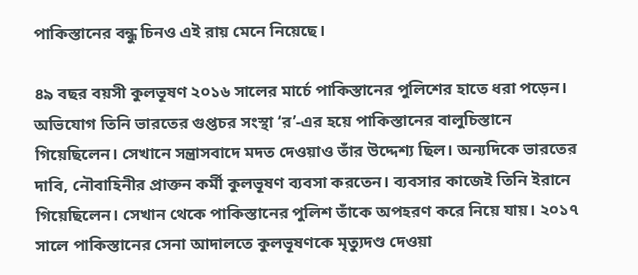পাকিস্তানের বন্ধু চিনও এই রায় মেনে নিয়েছে।

৪৯ বছর বয়সী কুলভূষণ ২০১৬ সালের মার্চে পাকিস্তানের পুলিশের হাতে ধরা পড়েন। অভিযোগ তিনি ভারতের গুপ্তচর সংস্থা ‘র’-এর হয়ে পাকিস্তানের বালুচিস্তানে গিয়েছিলেন। সেখানে সন্ত্রাসবাদে মদত দেওয়াও তাঁর উদ্দেশ্য ছিল। অন্যদিকে ভারতের দাবি, নৌবাহিনীর প্রাক্তন কর্মী কুলভূষণ ব্যবসা করতেন। ব্যবসার কাজেই তিনি ইরানে গিয়েছিলেন। সেখান থেকে পাকিস্তানের পুলিশ তাঁকে অপহরণ করে নিয়ে যায়। ২০১৭ সালে পাকিস্তানের সেনা আদালতে কুলভূষণকে মৃত্যুদণ্ড দেওয়া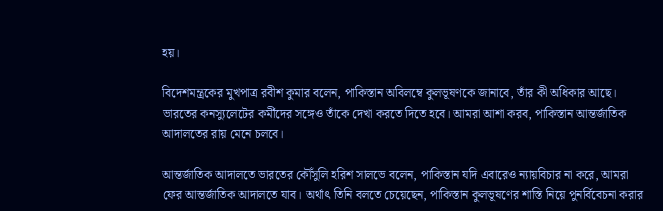হয়।

বিদেশমন্ত্রকের মুখপাত্র রবীশ কুমার বলেন, পাকিস্তান অবিলম্বে কুলভূষণকে জানাবে, তাঁর কী অধিকার আছে। ভারতের কনস্যুলেটের কর্মীদের সঙ্গেও তাঁকে দেখা করতে দিতে হবে। আমরা আশা করব, পাকিস্তান আন্তর্জাতিক আদালতের রায় মেনে চলবে।

আন্তর্জাতিক আদালতে ভারতের কৌঁসুলি হরিশ সালভে বলেন, পাকিস্তান যদি এবারেও ন্যায়বিচার না করে, আমরা ফের আন্তর্জাতিক আদালতে যাব। অর্থাৎ তিনি বলতে চেয়েছেন, পাকিস্তান কুলভূষণের শাস্তি নিয়ে পুনর্বিবেচনা করার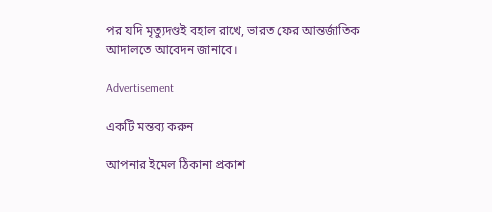পর যদি মৃত্যুদণ্ডই বহাল রাখে, ভারত ফের আন্তর্জাতিক আদালতে আবেদন জানাবে।

Advertisement

একটি মন্তব্য করুন

আপনার ইমেল ঠিকানা প্রকাশ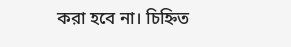করা হবে না। চিহ্নিত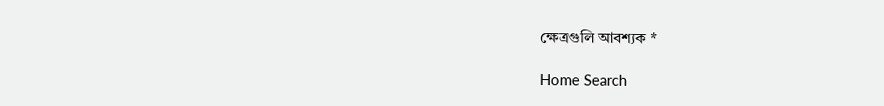ক্ষেত্রগুলি আবশ্যক *

Home Search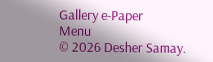Gallery e-Paper
Menu
© 2026 Desher Samay.